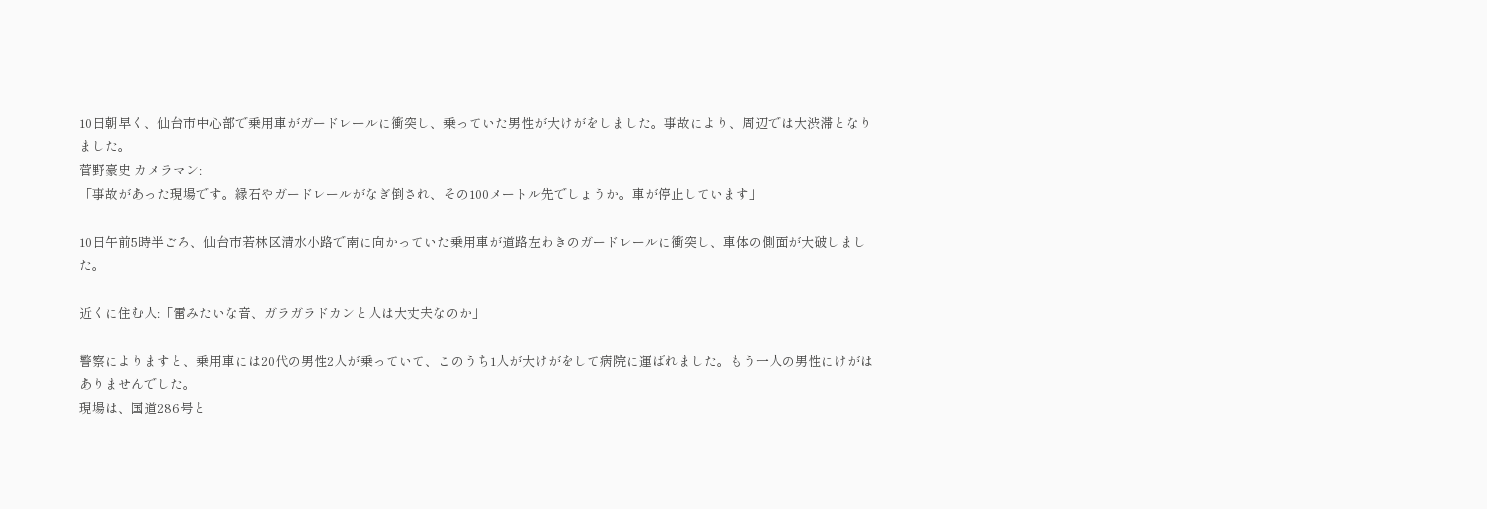10日朝早く、仙台市中心部で乗用車がガードレールに衝突し、乗っていた男性が大けがをしました。事故により、周辺では大渋滞となりました。
菅野豪史 カメラマン:
「事故があった現場です。縁石やガードレールがなぎ倒され、その100メートル先でしょうか。車が停止しています」

10日午前5時半ごろ、仙台市若林区清水小路で南に向かっていた乗用車が道路左わきのガードレールに衝突し、車体の側面が大破しました。

近くに住む人:「雷みたいな音、ガラガラドカンと人は大丈夫なのか」

警察によりますと、乗用車には20代の男性2人が乗っていて、このうち1人が大けがをして病院に運ばれました。もう一人の男性にけがはありませんでした。
現場は、国道286号と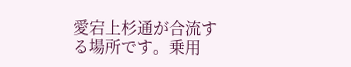愛宕上杉通が合流する場所です。乗用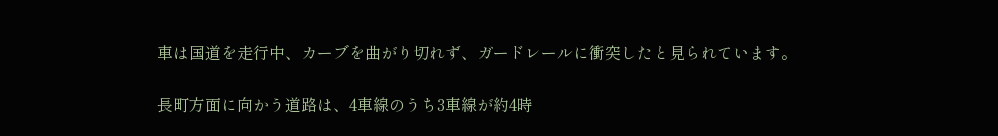車は国道を走行中、カーブを曲がり切れず、ガードレールに衝突したと見られています。

長町方面に向かう道路は、4車線のうち3車線が約4時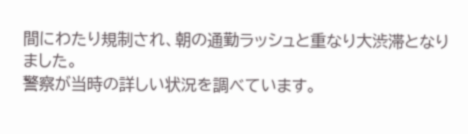間にわたり規制され、朝の通勤ラッシュと重なり大渋滞となりました。
警察が当時の詳しい状況を調べています。